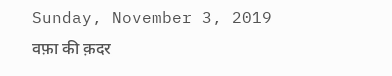Sunday, November 3, 2019
वफ़ा की क़दर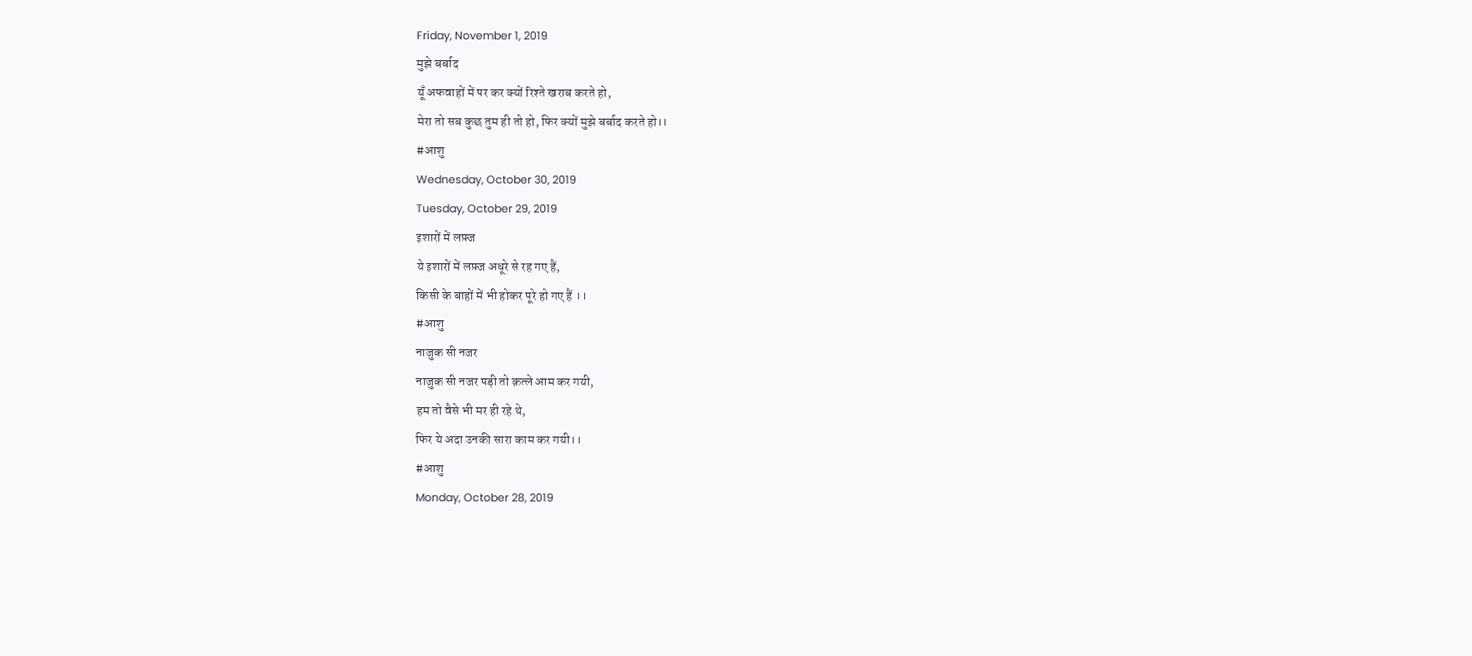Friday, November 1, 2019
मुझे बर्बाद
यूँ अफवाहों में पर कर क्यों रिश्ते खराब करते हो,
मेरा तो सब कुछ तुम ही तो हो, फिर क्यों मुझे बर्बाद करते हो।।
#आशु
Wednesday, October 30, 2019
Tuesday, October 29, 2019
इशारों में लफ़्ज
ये इशारों में लफ़्ज अधूरे से रह गए हैं,
किसी के बाहों में भी होकर पूरे हो गए हैं ।।
#आशु
नाजुक सी नजर
नाजुक सी नजर पड़ी तो क़त्ले आम कर गयी,
हम तो वैसे भी मर ही रहे थे,
फिर ये अदा उनकी सारा काम कर गयी।।
#आशु
Monday, October 28, 2019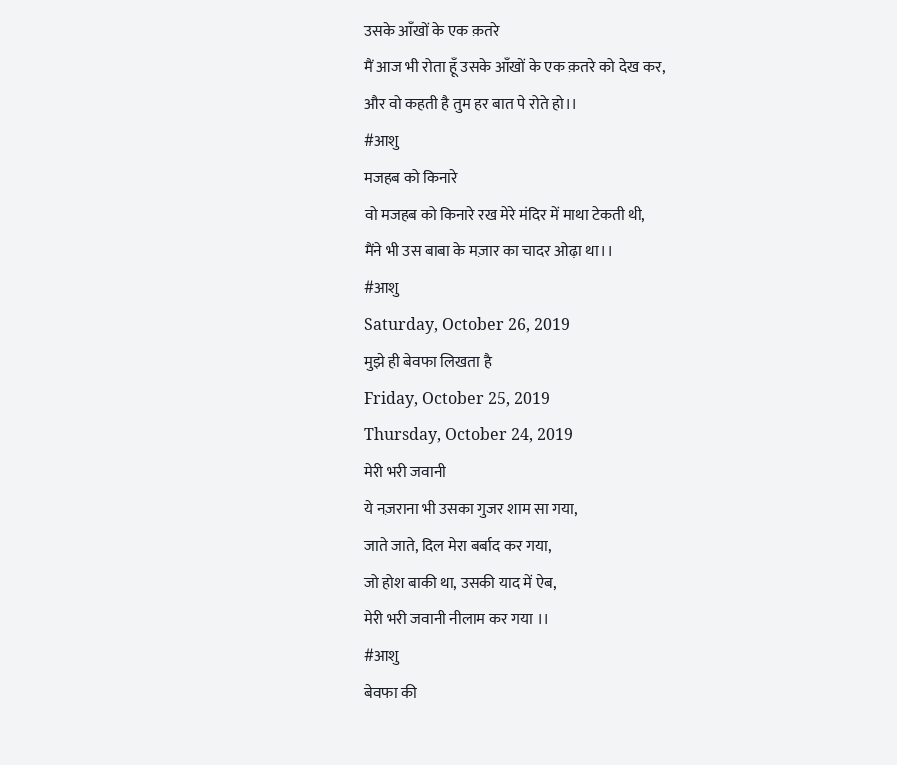उसके आँखों के एक क़तरे
मैं आज भी रोता हूँ उसके आँखों के एक क़तरे को देख कर,
और वो कहती है तुम हर बात पे रोते हो।।
#आशु
मजहब को किनारे
वो मजहब को किनारे रख मेरे मंदिर में माथा टेकती थी,
मैंने भी उस बाबा के मज़ार का चादर ओढ़ा था।।
#आशु
Saturday, October 26, 2019
मुझे ही बेवफा लिखता है
Friday, October 25, 2019
Thursday, October 24, 2019
मेरी भरी जवानी
ये नज़राना भी उसका गुजर शाम सा गया,
जाते जाते, दिल मेरा बर्बाद कर गया,
जो होश बाकी था, उसकी याद में ऐब,
मेरी भरी जवानी नीलाम कर गया ।।
#आशु
बेवफा की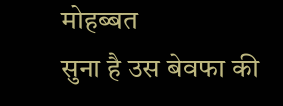मोहब्बत
सुना है उस बेवफा की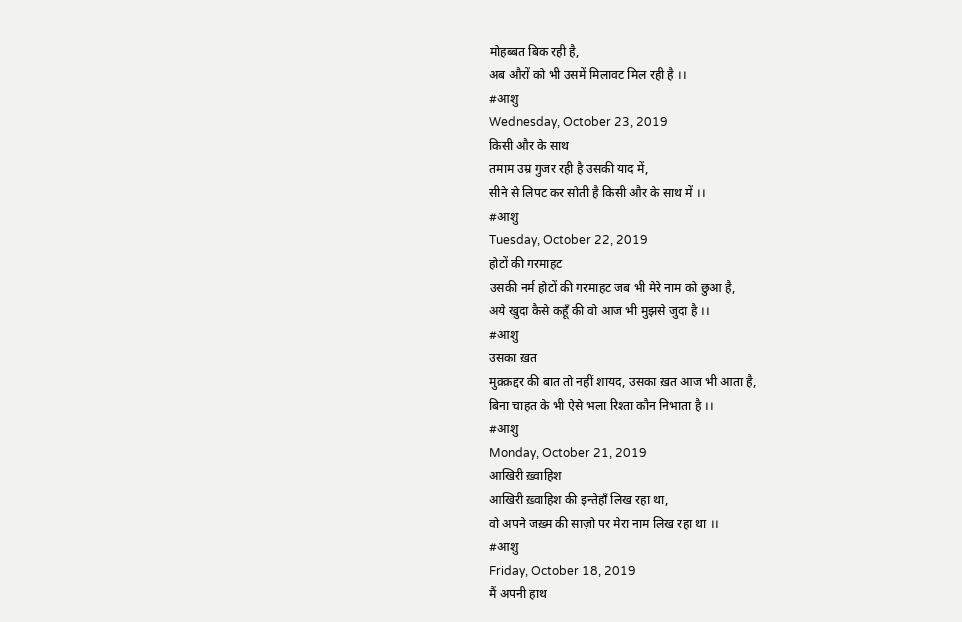मोहब्बत बिक रही है,
अब औरों को भी उसमें मिलावट मिल रही है ।।
#आशु
Wednesday, October 23, 2019
किसी और के साथ
तमाम उम्र गुजर रही है उसकी याद में,
सीने से लिपट कर सोती है किसी और के साथ में ।।
#आशु
Tuesday, October 22, 2019
होटों की गरमाहट
उसकी नर्म होटों की गरमाहट जब भी मेरे नाम को छुआ है,
अये खुदा कैसे कहूँ की वो आज भी मुझसे जुदा है ।।
#आशु
उसका ख़त
मुक़्क़द्दर की बात तो नहीं शायद, उसका ख़त आज भी आता है,
बिना चाहत के भी ऐसे भला रिश्ता कौन निभाता है ।।
#आशु
Monday, October 21, 2019
आखिरी ख़्वाहिश
आखिरी ख़्वाहिश की इन्तेहाँ लिख रहा था,
वो अपने जख़्म की साज़ो पर मेरा नाम लिख रहा था ।।
#आशु
Friday, October 18, 2019
मैं अपनी हाथ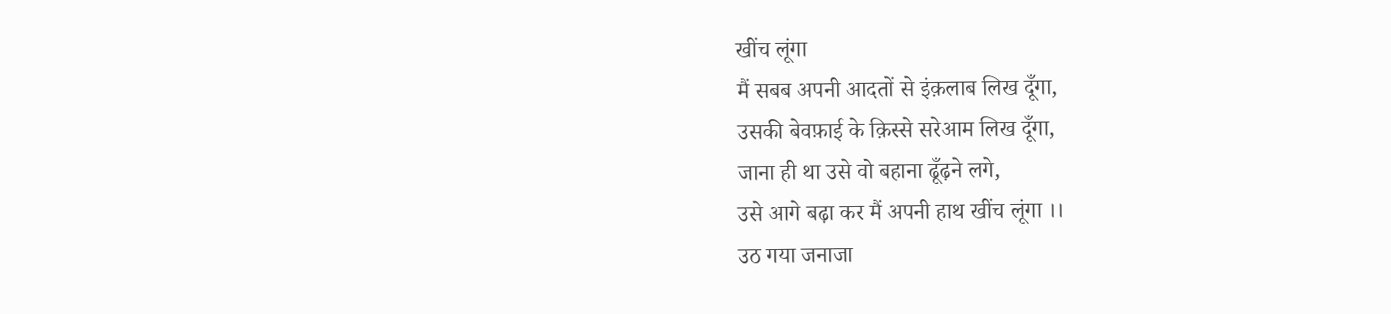खींच लूंगा
मैं सबब अपनी आदतों से इंक़लाब लिख दूँगा,
उसकी बेवफ़ाई के क़िस्से सरेआम लिख दूँगा,
जाना ही था उसे वो बहाना ढूँढ़ने लगे,
उसे आगे बढ़ा कर मैं अपनी हाथ खींच लूंगा ।।
उठ गया जनाजा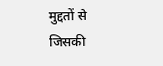मुद्दतों से जिसकी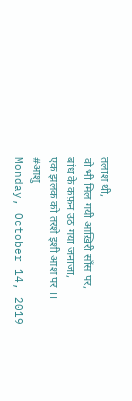तलाश थी,
वो भी मिल गयी आख़िरी साँस पर,
बांध के कफ़न उठ गया जनाजा,
एक झलक को तरशे इशी आश पर ।।
#आशु
Monday, October 14, 2019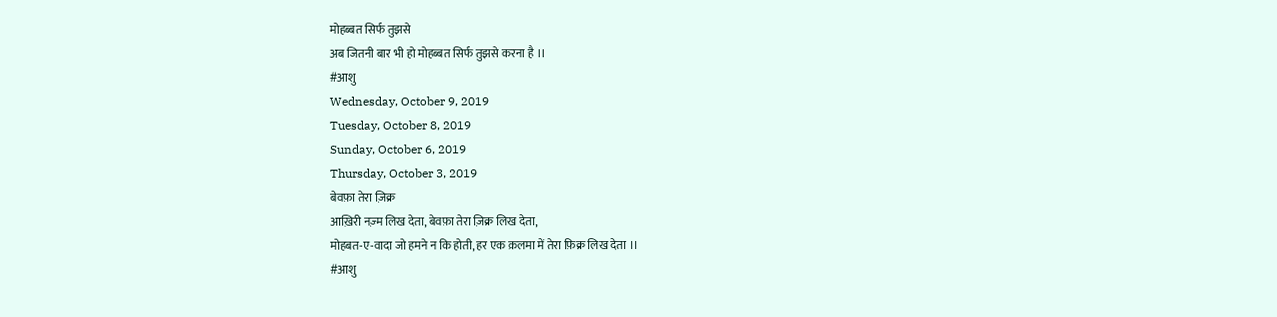मोहब्बत सिर्फ तुझसे
अब जितनी बार भी हो मोहब्बत सिर्फ तुझसे करना है ।।
#आशु
Wednesday, October 9, 2019
Tuesday, October 8, 2019
Sunday, October 6, 2019
Thursday, October 3, 2019
बेवफ़ा तेरा ज़िक्र
आख़िरी नज़्म लिख देता, बेवफ़ा तेरा ज़िक्र लिख देता,
मोहबत-ए-वादा जो हमने न कि होती, हर एक क़लमा में तेरा फ़िक्र लिख देता ।।
#आशु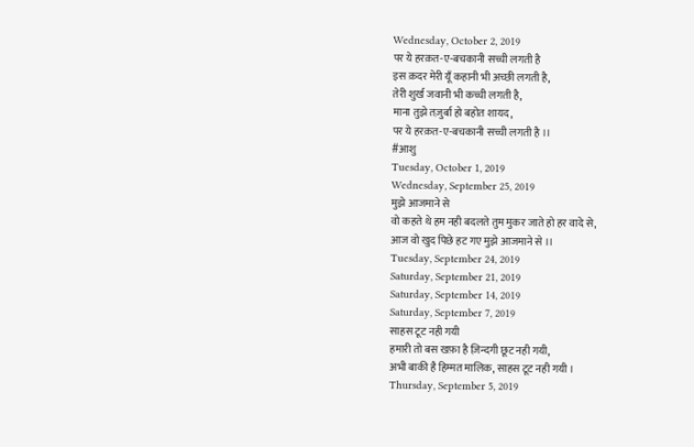Wednesday, October 2, 2019
पर ये हरक़त-ए-बचकानी सच्ची लगती है
इस क़दर मेरी यूँ कहानी भी अच्छी लगती है,
तेरी शुर्ख जवानी भी कच्ची लगती है,
माना तुझे तज़ुर्बा हो बहोत शायद,
पर ये हरक़त-ए-बचकानी सच्ची लगती है ।।
#आशु
Tuesday, October 1, 2019
Wednesday, September 25, 2019
मुझे आजमाने से
वो कहते थे हम नही बदलते तुम मुकर जाते हो हर वादे से,
आज वो खुद पिछे हट गए मुझे आजमाने से ।।
Tuesday, September 24, 2019
Saturday, September 21, 2019
Saturday, September 14, 2019
Saturday, September 7, 2019
साहस टूट नही गयी
हमारी तो बस खफ़ा है ज़िन्दगी छूट नही गयी,
अभी बाकी है हिम्मत मालिक, साहस टूट नही गयी ।
Thursday, September 5, 2019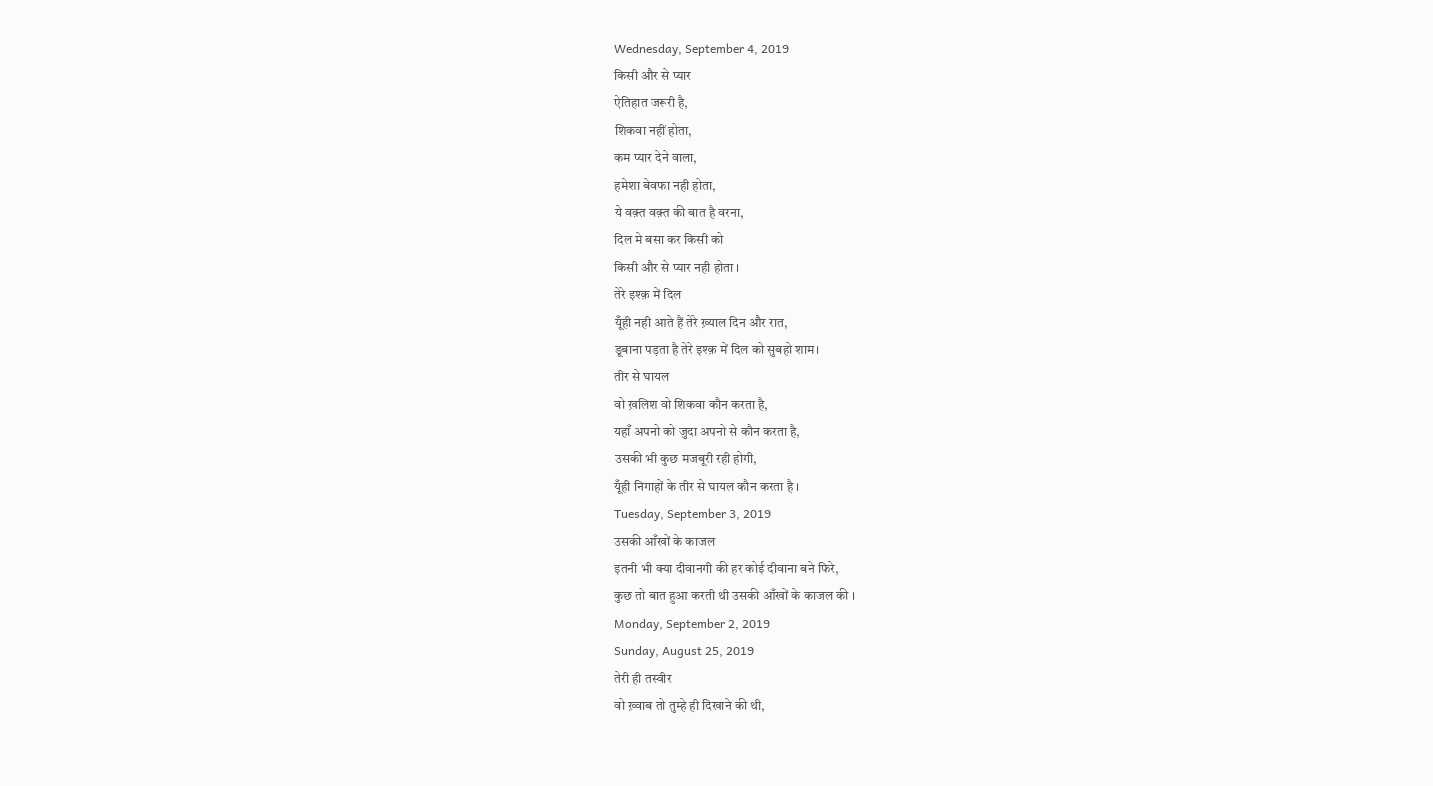Wednesday, September 4, 2019
किसी और से प्यार
ऐतिहात जरूरी है,
शिकवा नहीं होता,
कम प्यार देने वाला,
हमेशा बेवफा नही होता,
ये वक़्त वक़्त की बात है वरना,
दिल मे बसा कर किसी को
किसी और से प्यार नही होता ।
तेरे इश्क़ में दिल
यूँही नही आते हैं तेरे ख़्याल दिन और रात,
डूबाना पड़ता है तेरे इश्क़ में दिल को सुबहो शाम।
तीर से घायल
वो ख़लिश वो शिकवा कौन करता है,
यहाँ अपनो को जुदा अपनो से कौन करता है,
उसकी भी कुछ मजबूरी रही होगी,
यूँही निगाहों के तीर से घायल कौन करता है ।
Tuesday, September 3, 2019
उसकी आँखों के काजल
इतनी भी क्या दीवानगी की हर कोई दीवाना बने फिरे,
कुछ तो बात हुआ करती थी उसकी आँखों के काजल की ।
Monday, September 2, 2019
Sunday, August 25, 2019
तेरी ही तस्वीर
वो ख़्वाब तो तुम्हे ही दिखाने की थी,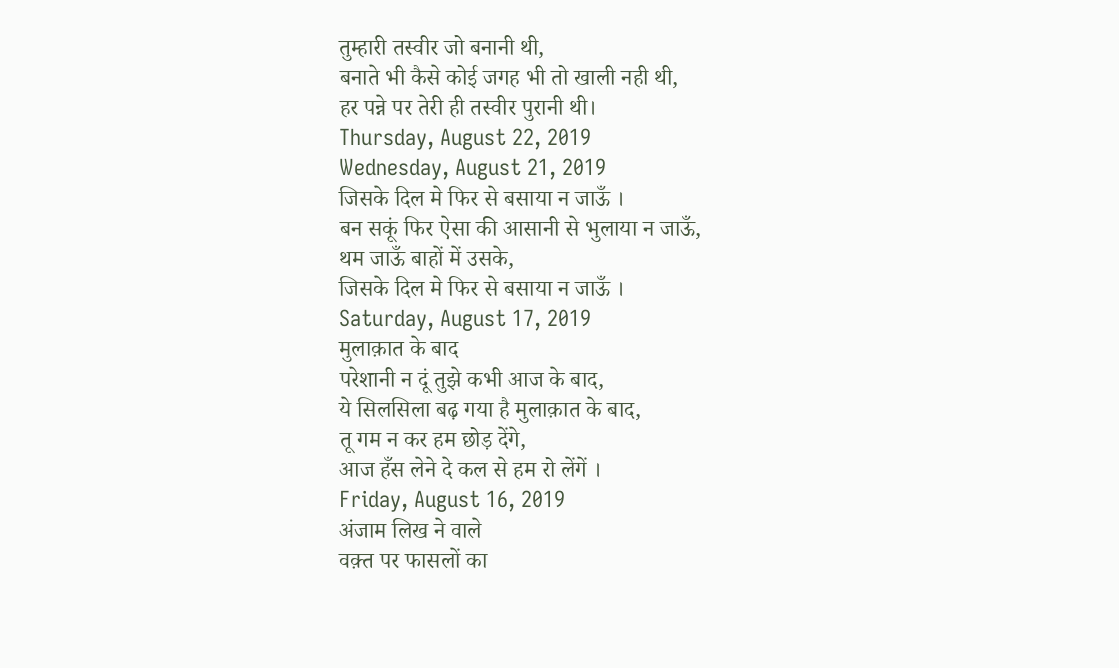तुम्हारी तस्वीर जो बनानी थी,
बनाते भी कैसे कोई जगह भी तो खाली नही थी,
हर पन्ने पर तेरी ही तस्वीर पुरानी थी।
Thursday, August 22, 2019
Wednesday, August 21, 2019
जिसके दिल मे फिर से बसाया न जाऊँ ।
बन सकूं फिर ऐसा की आसानी से भुलाया न जाऊँ,
थम जाऊँ बाहों में उसके,
जिसके दिल मे फिर से बसाया न जाऊँ ।
Saturday, August 17, 2019
मुलाक़ात के बाद
परेशानी न दूं तुझे कभी आज के बाद,
ये सिलसिला बढ़ गया है मुलाक़ात के बाद,
तू गम न कर हम छोड़ देंगे,
आज हँस लेने दे कल से हम रो लेंगें ।
Friday, August 16, 2019
अंजाम लिख ने वाले
वक़्त पर फासलों का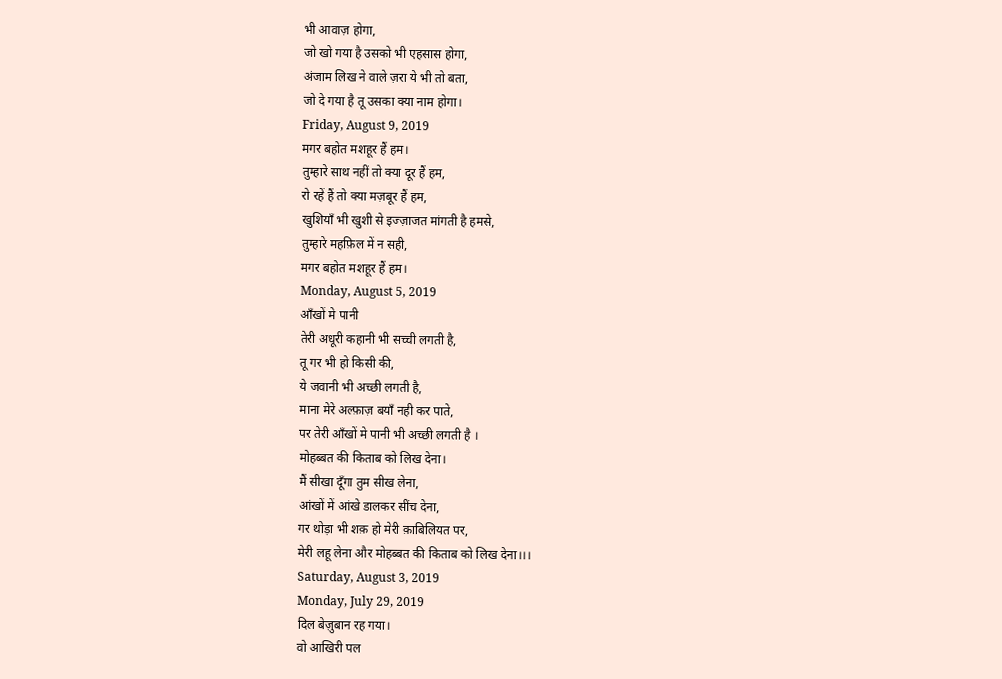भी आवाज़ होगा,
जो खो गया है उसको भी एहसास होगा,
अंजाम लिख ने वाले ज़रा ये भी तो बता,
जो दे गया है तू उसका क्या नाम होगा।
Friday, August 9, 2019
मगर बहोत मशहूर हैं हम।
तुम्हारे साथ नहीं तो क्या दूर हैं हम,
रो रहें हैं तो क्या मज़बूर हैं हम,
खुशियाँ भी खुशी से इज्ज़ाजत मांगती है हमसे,
तुम्हारे महफ़िल में न सही,
मगर बहोत मशहूर हैं हम।
Monday, August 5, 2019
आँखों मे पानी
तेरी अधूरी कहानी भी सच्ची लगती है,
तू गर भी हो किसी की,
ये जवानी भी अच्छी लगती है,
माना मेरे अल्फ़ाज़ बयाँ नही कर पाते,
पर तेरी आँखों मे पानी भी अच्छी लगती है ।
मोहब्बत की किताब को लिख देना।
मैं सीखा दूँगा तुम सीख लेना,
आंखों में आंखे डालकर सींच देना,
गर थोड़ा भी शक़ हो मेरी क़ाबिलियत पर,
मेरी लहू लेना और मोहब्बत की किताब को लिख देना।।।
Saturday, August 3, 2019
Monday, July 29, 2019
दिल बेज़ुबान रह गया।
वो आखिरी पल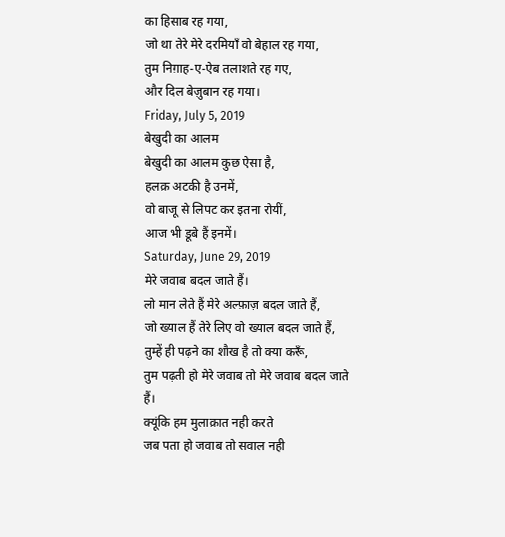का हिसाब रह गया,
जो था तेरे मेरे दरमियाँ वो बेहाल रह गया,
तुम निग़ाह-ए-ऐब तलाशते रह गए,
और दिल बेज़ुबान रह गया।
Friday, July 5, 2019
बेखुदी का आलम
बेखुदी का आलम कुछ ऐसा है,
हलक़ अटकी है उनमें,
वो बाजू से लिपट कर इतना रोयीं,
आज भी डूबे हैं इनमें।
Saturday, June 29, 2019
मेरे जवाब बदल जाते हैं।
लो मान लेते हैं मेरे अल्फ़ाज़ बदल जाते हैं,
जो ख्याल हैं तेरे लिए वो ख्याल बदल जाते हैं,
तुम्हें ही पढ़ने का शौख है तो क्या करूँ,
तुम पढ़ती हो मेरे जवाब तो मेरे जवाब बदल जाते हैं।
क्यूंकि हम मुलाक़ात नही करते
जब पता हो जवाब तो सवाल नही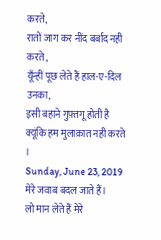करते,
रातों जाग कर नींद बर्बाद नही करते ,
यूँन्हीं पूछ लेते हैं हाल-ए-दिल उनका,
इसी बहाने गुफ़्तगू होती है क्यूंकि हम मुलाक़ात नही करते ।
Sunday, June 23, 2019
मेरे जवाब बदल जाते हैं।
लो मान लेते हैं मेरे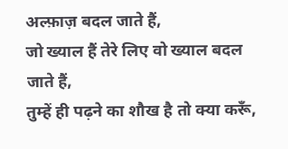अल्फ़ाज़ बदल जाते हैं,
जो ख्याल हैं तेरे लिए वो ख्याल बदल जाते हैं,
तुम्हें ही पढ़ने का शौख है तो क्या करूँ,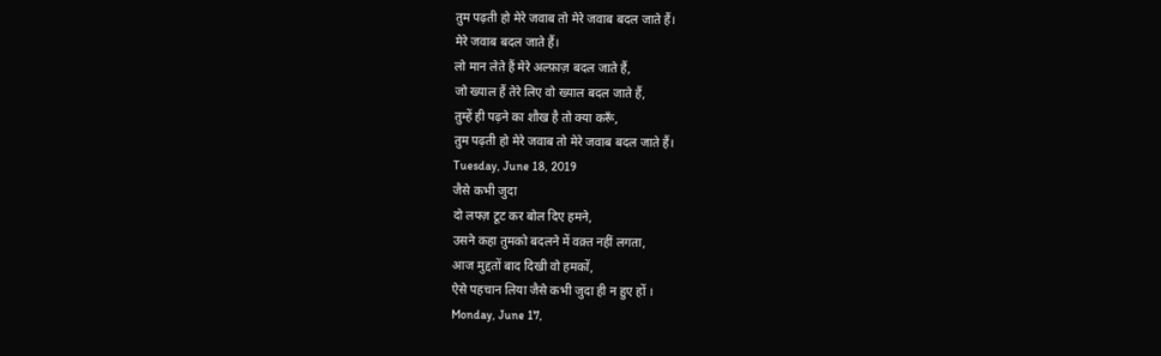तुम पढ़ती हो मेरे जवाब तो मेरे जवाब बदल जाते हैं।
मेरे जवाब बदल जाते हैं।
लो मान लेते हैं मेरे अल्फ़ाज़ बदल जाते हैं,
जो ख्याल हैं तेरे लिए वो ख्याल बदल जाते हैं,
तुम्हें ही पढ़ने का शौख है तो क्या करूँ,
तुम पढ़ती हो मेरे जवाब तो मेरे जवाब बदल जाते हैं।
Tuesday, June 18, 2019
जैसे कभी जुदा
दो लफ्ज़ टूट कर बोल दिए हमने,
उसने कहा तुमको बदलने में वक़्त नहीं लगता,
आज मुद्दतों बाद दिखी वो हमकों,
ऐसे पहचान लिया जैसे कभी जुदा ही न हुए हों ।
Monday, June 17,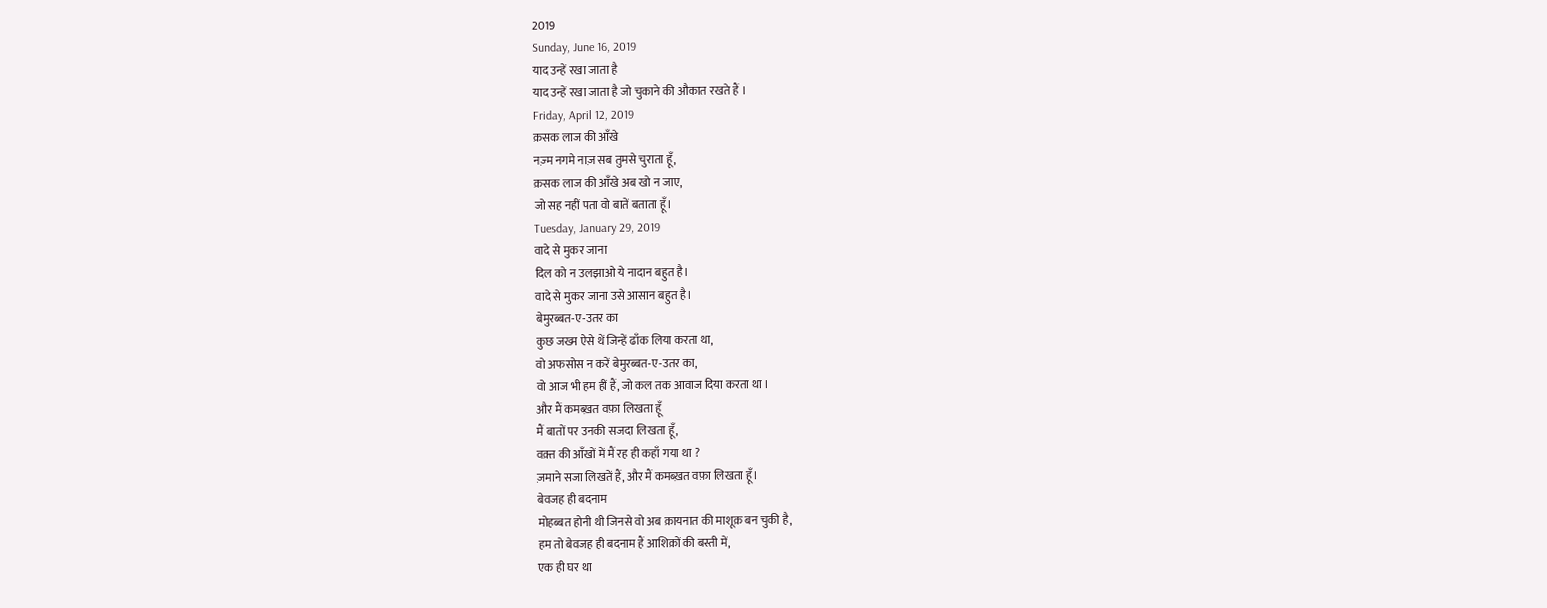2019
Sunday, June 16, 2019
याद उन्हें रखा जाता है
याद उन्हें रखा जाता है जो चुकाने की औकात रखते हैं ।
Friday, April 12, 2019
क़सक लाज की आँखे
नज़्म नगमे नाज़ सब तुमसे चुराता हूँ,
क़सक लाज की आँखे अब खो न जाए,
जो सह नहीं पता वो बातें बताता हूँ।
Tuesday, January 29, 2019
वादे से मुकर जाना
दिल को न उलझाओ ये नादान बहुत है।
वादे से मुकर जाना उसे आसान बहुत है।
बेमुरब्बत-ए-उतर का
कुछ जख्म ऐसे थें जिन्हें ढाँक लिया करता था,
वो अफसोस न करें बेमुरब्बत-ए-उतर का,
वो आज भी हम हीं हैं, जो कल तक आवाज दिया करता था ।
और मैं कमब्ख़त वफ़ा लिखता हूँ
मैं बातों पर उनकी सजदा लिखता हूँ,
वक़्त की आँखों में मैं रह ही कहाँ गया था ?
ज़माने सजा लिखतें हैं, और मैं कमब्ख़त वफ़ा लिखता हूँ।
बेवजह ही बदनाम
मोहब्बत होनी थी जिनसे वो अब क़ायनात की माशूक़ बन चुकी है,
हम तो बेवजह ही बदनाम हैं आशिक़ों की बस्ती में,
एक ही घर था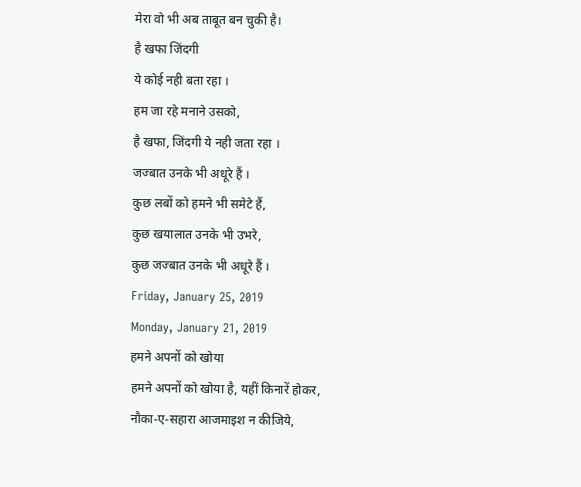मेरा वो भी अब ताबूत बन चुकी है।
है खफा जिंदगी
ये कोई नही बता रहा ।
हम जा रहे मनाने उसको,
है खफा, जिंदगी ये नही जता रहा ।
जज्बात उनके भी अधूरे हैं ।
कुछ लबों को हमने भी समेटे हैं,
कुछ खयालात उनके भी उभरे,
कुछ जज्बात उनके भी अधूरे हैं ।
Friday, January 25, 2019
Monday, January 21, 2019
हमने अपनों को खोया
हमने अपनों को खोया है, यहीं किनारें होकर,
नौका-ए-सहारा आजमाइश न कीजिये,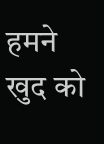हमने खुद को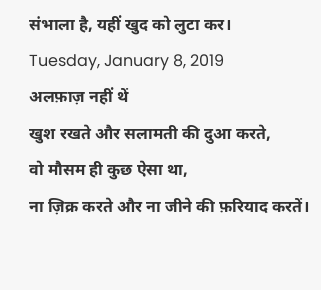संभाला है, यहीं खुद को लुटा कर।
Tuesday, January 8, 2019
अलफ़ाज़ नहीं थें
खुश रखते और सलामती की दुआ करते,
वो मौसम ही कुछ ऐसा था,
ना ज़िक्र करते और ना जीने की फ़रियाद करतें।